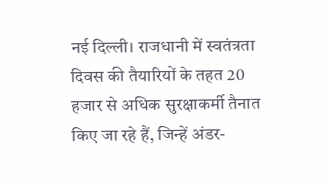नई दिल्ली। राजधानी में स्वतंत्रता दिवस की तैयारियों के तहत 20 हजार से अधिक सुरक्षाकर्मी तैनात किए जा रहे हैं, जिन्हें अंडर-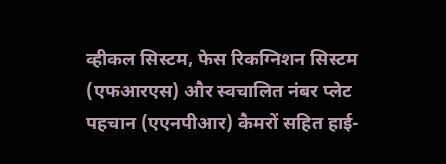व्हीकल सिस्टम, फेस रिकग्निशन सिस्टम (एफआरएस) और स्वचालित नंबर प्लेट पहचान (एएनपीआर) कैमरों सहित हाई-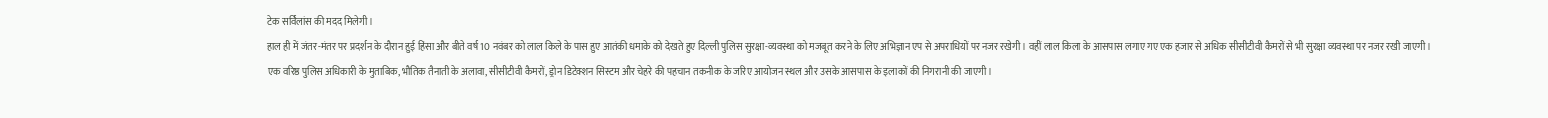टेक सर्विलांस की मदद मिलेगी।
हाल ही में जंतर-मंतर पर प्रदर्शन के दौरान हुई हिंसा और बीते वर्ष 10 नवंबर को लाल किले के पास हुए आतंकी धमाके को देखते हुए दिल्ली पुलिस सुरक्षा-व्यवस्था को मजबूत करने के लिए अभिज्ञान एप से अपराधियों पर नजर रखेगी। वहीं लाल किला के आसपास लगाए गए एक हजार से अधिक सीसीटीवी कैमरों से भी सुरक्षा व्यवस्था पर नजर रखी जाएगी।
एक वरिष्ठ पुलिस अधिकारी के मुताबिक, भौतिक तैनाती के अलावा, सीसीटीवी कैमरों, ड्रोन डिटेक्शन सिस्टम और चेहरे की पहचान तकनीक के जरिए आयोजन स्थल और उसके आसपास के इलाकों की निगरानी की जाएगी।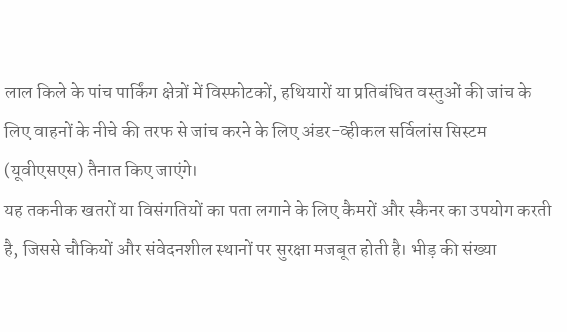लाल किले के पांच पार्किंग क्षेत्रों में विस्फोटकों, हथियारों या प्रतिबंधित वस्तुओं की जांच के लिए वाहनों के नीचे की तरफ से जांच करने के लिए अंडर-व्हीकल सर्विलांस सिस्टम (यूवीएसएस) तैनात किए जाएंगे।
यह तकनीक खतरों या विसंगतियों का पता लगाने के लिए कैमरों और स्कैनर का उपयोग करती है, जिससे चौकियों और संवेदनशील स्थानों पर सुरक्षा मजबूत होती है। भीड़ की संख्या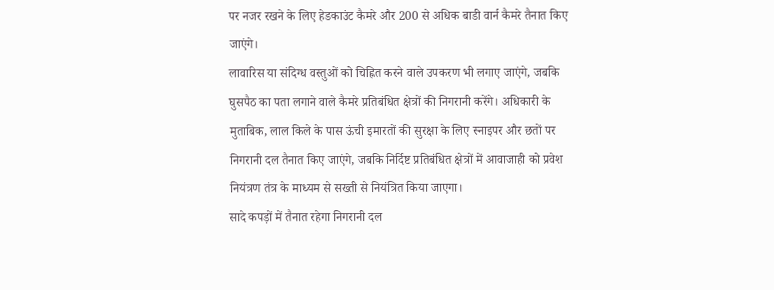पर नजर रखने के लिए हेडकाउंट कैमरे और 200 से अधिक बाडी वार्न कैमरे तैनात किए जाएंगे।
लावारिस या संदिग्ध वस्तुओं को चिह्नित करने वाले उपकरण भी लगाए जाएंगे, जबकि घुसपैठ का पता लगाने वाले कैमरे प्रतिबंधित क्षेत्रों की निगरानी करेंगे। अधिकारी के मुताबिक, लाल किले के पास ऊंची इमारतों की सुरक्षा के लिए स्नाइपर और छतों पर निगरानी दल तैनात किए जाएंगे, जबकि निर्दिष्ट प्रतिबंधित क्षेत्रों में आवाजाही को प्रवेश नियंत्रण तंत्र के माध्यम से सख्ती से नियंत्रित किया जाएगा।
सादे कपड़ों में तैनात रहेगा निगरानी दल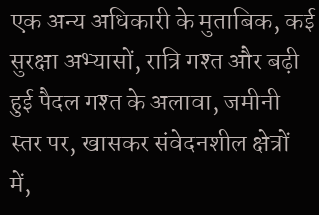एक अन्य अधिकारी के मुताबिक, कई सुरक्षा अभ्यासों, रात्रि गश्त और बढ़ी हुई पैदल गश्त के अलावा, जमीनी स्तर पर, खासकर संवेदनशील क्षेत्रों में,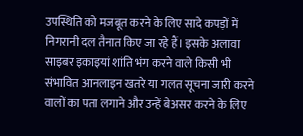उपस्थिति को मजबूत करने के लिए सादे कपड़ों में निगरानी दल तैनात किए जा रहे हैं। इसके अलावा साइबर इकाइयां शांति भंग करने वाले किसी भी संभावित आनलाइन खतरे या गलत सूचना जारी करने वालों का पता लगाने और उन्हें बेअसर करने के लिए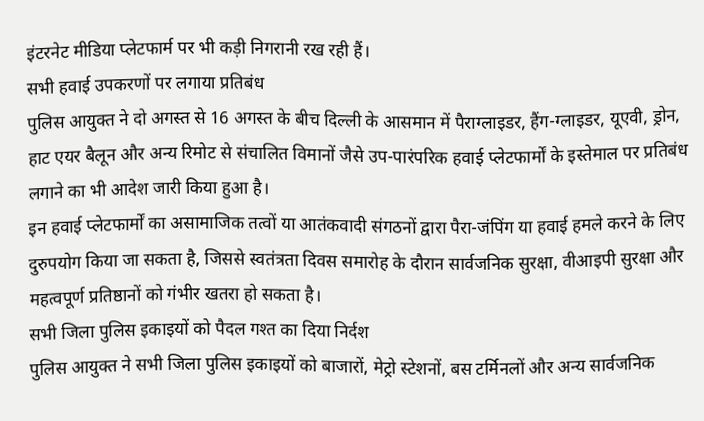इंटरनेट मीडिया प्लेटफार्म पर भी कड़ी निगरानी रख रही हैं।
सभी हवाई उपकरणों पर लगाया प्रतिबंध
पुलिस आयुक्त ने दो अगस्त से 16 अगस्त के बीच दिल्ली के आसमान में पैराग्लाइडर, हैंग-ग्लाइडर, यूएवी, ड्रोन, हाट एयर बैलून और अन्य रिमोट से संचालित विमानों जैसे उप-पारंपरिक हवाई प्लेटफार्मों के इस्तेमाल पर प्रतिबंध लगाने का भी आदेश जारी किया हुआ है।
इन हवाई प्लेटफार्मों का असामाजिक तत्वों या आतंकवादी संगठनों द्वारा पैरा-जंपिंग या हवाई हमले करने के लिए दुरुपयोग किया जा सकता है, जिससे स्वतंत्रता दिवस समारोह के दौरान सार्वजनिक सुरक्षा, वीआइपी सुरक्षा और महत्वपूर्ण प्रतिष्ठानों को गंभीर खतरा हो सकता है।
सभी जिला पुलिस इकाइयों को पैदल गश्त का दिया निर्दश
पुलिस आयुक्त ने सभी जिला पुलिस इकाइयों को बाजारों, मेट्रो स्टेशनों, बस टर्मिनलों और अन्य सार्वजनिक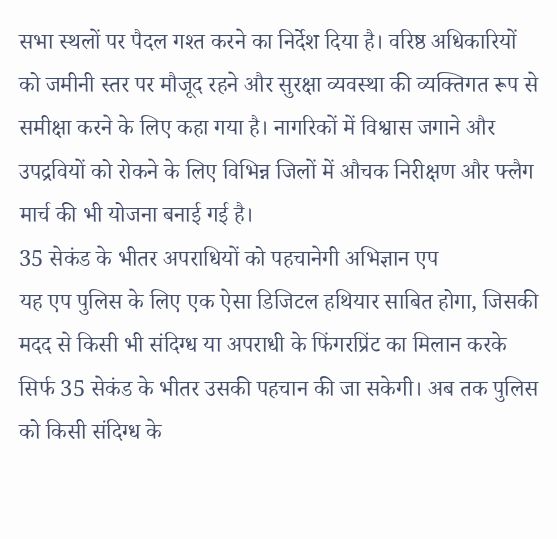सभा स्थलों पर पैदल गश्त करने का निर्देश दिया है। वरिष्ठ अधिकारियों को जमीनी स्तर पर मौजूद रहने और सुरक्षा व्यवस्था की व्यक्तिगत रूप से समीक्षा करने के लिए कहा गया है। नागरिकों में विश्वास जगाने और उपद्रवियों को रोकने के लिए विभिन्न जिलों में औचक निरीक्षण और फ्लैग मार्च की भी योजना बनाई गई है।
35 सेकंड के भीतर अपराधियों को पहचानेगी अभिज्ञान एप
यह एप पुलिस के लिए एक ऐसा डिजिटल हथियार साबित होगा, जिसकी मदद से किसी भी संदिग्ध या अपराधी के फिंगरप्रिंट का मिलान करके सिर्फ 35 सेकंड के भीतर उसकी पहचान की जा सकेगी। अब तक पुलिस को किसी संदिग्ध के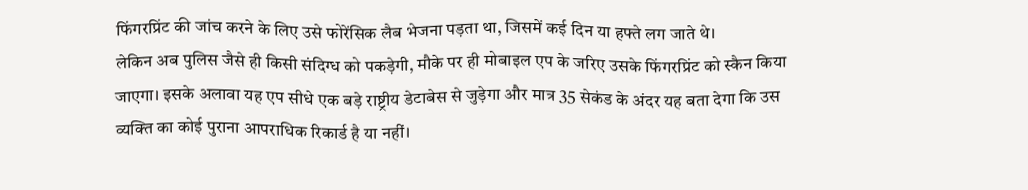फिंगरप्रिंट की जांच करने के लिए उसे फोरेंसिक लैब भेजना पड़ता था, जिसमें कई दिन या हफ्ते लग जाते थे।
लेकिन अब पुलिस जैसे ही किसी संदिग्ध को पकड़ेगी, मौके पर ही मोबाइल एप के जरिए उसके फिंगरप्रिंट को स्कैन किया जाएगा। इसके अलावा यह एप सीधे एक बड़े राष्ट्रीय डेटाबेस से जुड़ेगा और मात्र 35 सेकंड के अंदर यह बता देगा कि उस व्यक्ति का कोई पुराना आपराधिक रिकार्ड है या नहीं।